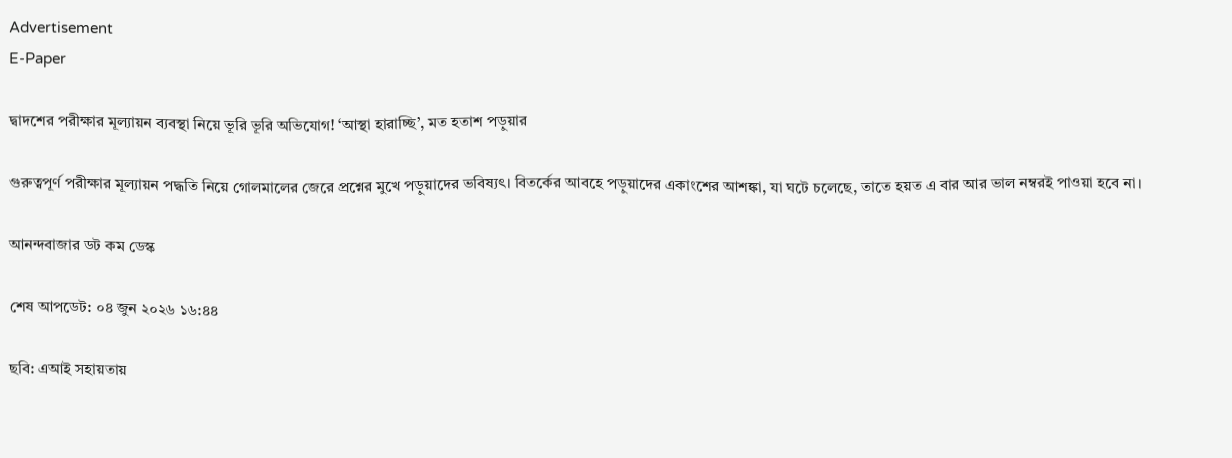Advertisement
E-Paper

দ্বাদশের পরীক্ষার মূল্যায়ন ব্যবস্থা নিয়ে ভূরি ভূরি অভিযোগ! ‘আস্থা হারাচ্ছি’, মত হতাশ পড়ুয়ার

গুরুত্বপূর্ণ পরীক্ষার মূল্যায়ন পদ্ধতি নিয়ে গোলমালের জেরে প্রশ্নের মুখে পড়ুয়াদের ভবিষ্যৎ। বিতর্কের আবহে পড়ুয়াদের একাংশের আশঙ্কা, যা ঘটে চলেছে, তাতে হয়ত এ বার আর ভাল নম্বরই পাওয়া হবে না।

আনন্দবাজার ডট কম ডেস্ক

শেষ আপডেট: ০৪ জুন ২০২৬ ১৬:৪৪

ছবি: এআই সহায়তায়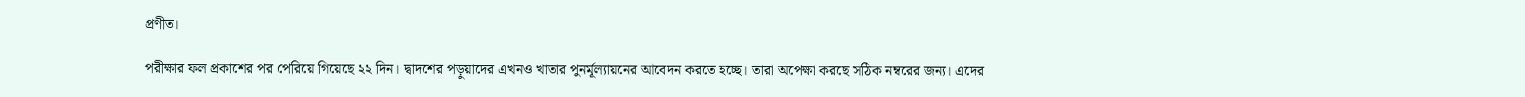প্রণীত।

পরীক্ষার ফল প্রকাশের পর পেরিয়ে গিয়েছে ২২ দিন। দ্বাদশের পড়ুয়াদের এখনও খাতার পুনর্মূল্যায়নের আবেদন করতে হচ্ছে। তারা অপেক্ষা করছে সঠিক নম্বরের জন্য। এদের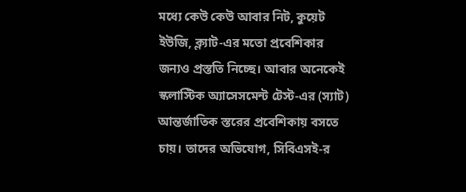মধ্যে কেউ কেউ আবার নিট, কুয়েট ইউজি, ক্ল্যাট-এর মতো প্রবেশিকার জন্যও প্রস্ততি নিচ্ছে। আবার অনেকেই স্কলাস্টিক অ্যাসেসমেন্ট টেস্ট-এর (স্যাট) আন্তর্জাতিক স্তরের প্রবেশিকায় বসতে চায়। তাদের অভিযোগ, সিবিএসই-র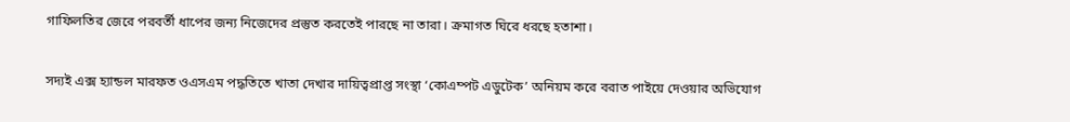গাফিলতির জেরে পরবর্তী ধাপের জন্য নিজেদের প্রস্তুত করতেই পারছে না তারা। ক্রমাগত ঘিরে ধরছে হতাশা।

সদ্যই এক্স হ্যান্ডল মারফত ওএসএম পদ্ধতিতে খাতা দেখার দায়িত্বপ্রাপ্ত সংস্থা ‘কোএম্পট এডুটেক’ অনিয়ম করে বরাত পাইয়ে দেওয়ার অভিযোগ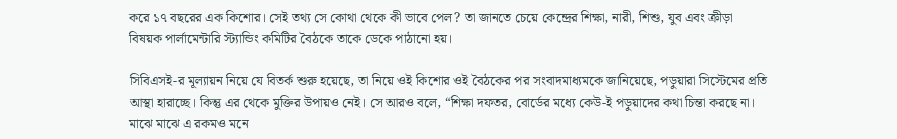করে ১৭ বছরের এক কিশোর। সেই তথ্য সে কোথা থেকে কী ভাবে পেল? তা জানতে চেয়ে কেন্দ্রের শিক্ষা, নারী, শিশু, যুব এবং ক্রীড়া বিষয়ক পার্লামেন্টারি স্ট্যান্ডিং কমিটির বৈঠকে তাকে ডেকে পাঠানো হয়।

সিবিএসই-র মূল্যায়ন নিয়ে যে বিতর্ক শুরু হয়েছে, তা নিয়ে ওই কিশোর ওই বৈঠকের পর সংবাদমাধ্যমকে জানিয়েছে, পড়ুয়ারা সিস্টেমের প্রতি আস্থা হারাচ্ছে। কিন্তু এর থেকে মুক্তির উপায়ও নেই। সে আরও বলে, “শিক্ষা দফতর, বোর্ডের মধ্যে কেউ-ই পড়ুয়াদের কথা চিন্তা করছে না। মাঝে মাঝে এ রকমও মনে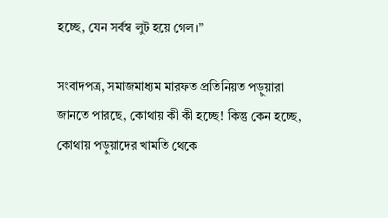হচ্ছে, যেন সর্বস্ব লুট হয়ে গেল।”

সংবাদপত্র, সমাজমাধ্যম মারফত প্রতিনিয়ত পড়ুয়ারা জানতে পারছে, কোথায় কী কী হচ্ছে! কিন্তু কেন হচ্ছে, কোথায় পড়ুয়াদের খামতি থেকে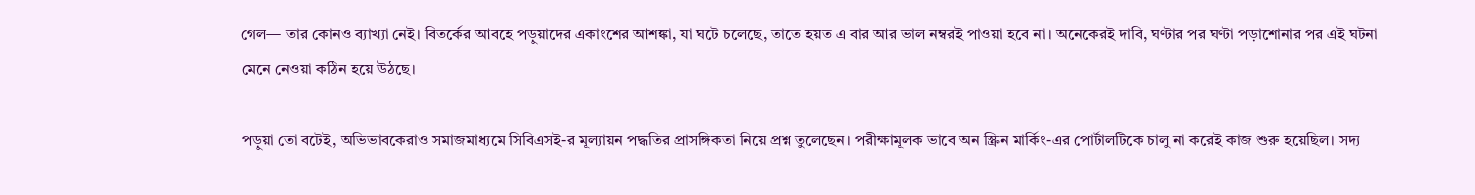গেল— তার কোনও ব্যাখ্যা নেই। বিতর্কের আবহে পড়ুয়াদের একাংশের আশঙ্কা, যা ঘটে চলেছে, তাতে হয়ত এ বার আর ভাল নম্বরই পাওয়া হবে না। অনেকেরই দাবি, ঘণ্টার পর ঘণ্টা পড়াশোনার পর এই ঘটনা মেনে নেওয়া কঠিন হয়ে উঠছে।

পড়ুয়া তো বটেই, অভিভাবকেরাও সমাজমাধ্যমে সিবিএসই-র মূল্যায়ন পদ্ধতির প্রাসঙ্গিকতা নিয়ে প্রশ্ন তুলেছেন। পরীক্ষামূলক ভাবে অন স্ক্রিন মার্কিং-এর পোর্টালটিকে চালু না করেই কাজ শুরু হয়েছিল। সদ্য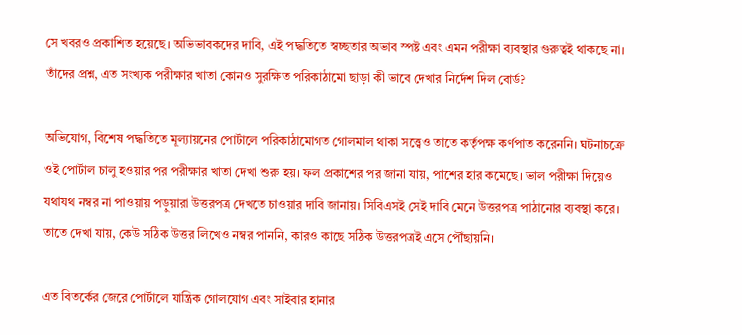সে খবরও প্রকাশিত হয়েছে। অভিভাবকদের দাবি, এই পদ্ধতিতে স্বচ্ছতার অভাব স্পষ্ট এবং এমন পরীক্ষা ব্যবস্থার গুরুত্বই থাকছে না। তাঁদের প্রশ্ন, এত সংখ্যক পরীক্ষার খাতা কোনও সুরক্ষিত পরিকাঠামো ছাড়া কী ভাবে দেখার নির্দেশ দিল বোর্ড?

অভিযোগ, বিশেষ পদ্ধতিতে মূল্যায়নের পোর্টালে পরিকাঠামোগত গোলমাল থাকা সত্ত্বেও তাতে কর্তৃপক্ষ কর্ণপাত করেননি। ঘটনাচক্রে ওই পোর্টাল চালু হওয়ার পর পরীক্ষার খাতা দেখা শুরু হয়। ফল প্রকাশের পর জানা যায়, পাশের হার কমেছে। ভাল পরীক্ষা দিয়েও যথাযথ নম্বর না পাওয়ায় পড়ুয়ারা উত্তরপত্র দেখতে চাওয়ার দাবি জানায়। সিবিএসই সেই দাবি মেনে উত্তরপত্র পাঠানোর ব্যবস্থা করে। তাতে দেখা যায়, কেউ সঠিক উত্তর লিখেও নম্বর পাননি, কারও কাছে সঠিক উত্তরপত্রই এসে পৌঁছায়নি।

এত বিতর্কের জেরে পোর্টালে যান্ত্রিক গোলযোগ এবং সাইবার হানার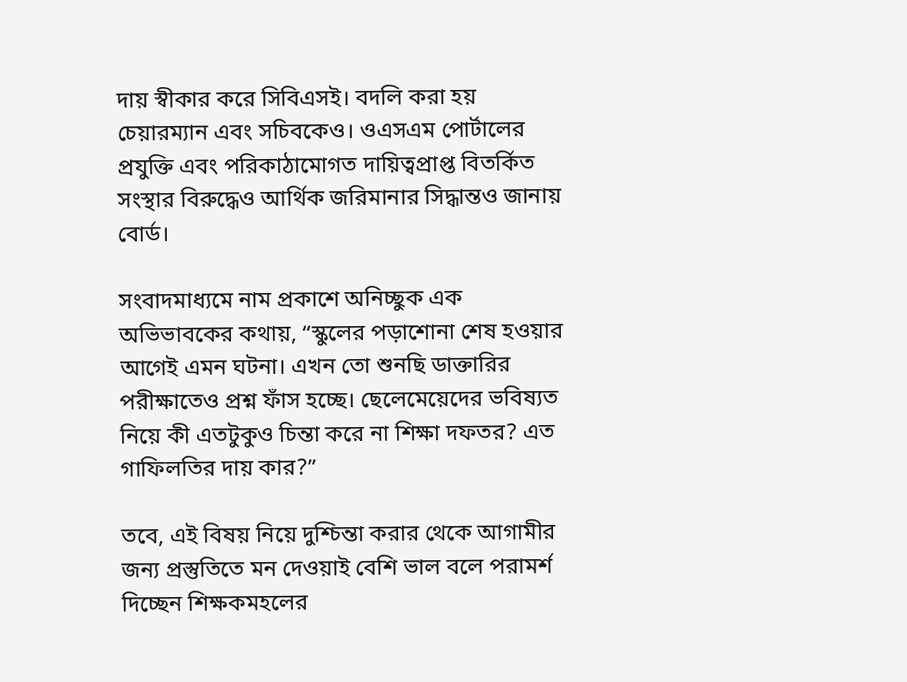দায় স্বীকার করে সিবিএসই। বদলি করা হয় চেয়ারম্যান এবং সচিবকেও। ওএসএম পোর্টালের প্রযুক্তি এবং পরিকাঠামোগত দায়িত্বপ্রাপ্ত বিতর্কিত সংস্থার বিরুদ্ধেও আর্থিক জরিমানার সিদ্ধান্তও জানায় বোর্ড।

সংবাদমাধ্যমে নাম প্রকাশে অনিচ্ছুক এক অভিভাবকের কথায়, “স্কুলের পড়াশোনা শেষ হওয়ার আগেই এমন ঘটনা। এখন তো শুনছি ডাক্তারির পরীক্ষাতেও প্রশ্ন ফাঁস হচ্ছে। ছেলেমেয়েদের ভবিষ্যত নিয়ে কী এতটুকুও চিন্তা করে না শিক্ষা দফতর? এত গাফিলতির দায় কার?”

তবে, এই বিষয় নিয়ে দুশ্চিন্তা করার থেকে আগামীর জন্য প্রস্তুতিতে মন দেওয়াই বেশি ভাল বলে পরামর্শ দিচ্ছেন শিক্ষকমহলের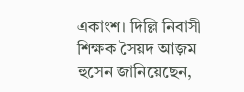একাংশ। দিল্লি নিবাসী শিক্ষক সৈয়দ আজ়ম হুসেন জানিয়েছেন,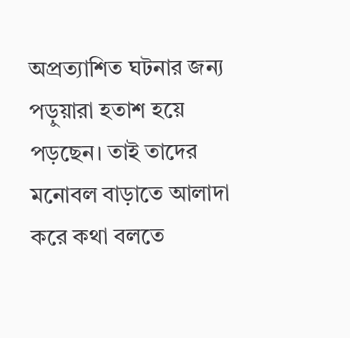অপ্রত্যাশিত ঘটনার জন্য পড়ুয়ারা হতাশ হয়ে পড়ছেন। তাই তাদের মনোবল বাড়াতে আলাদা করে কথা বলতে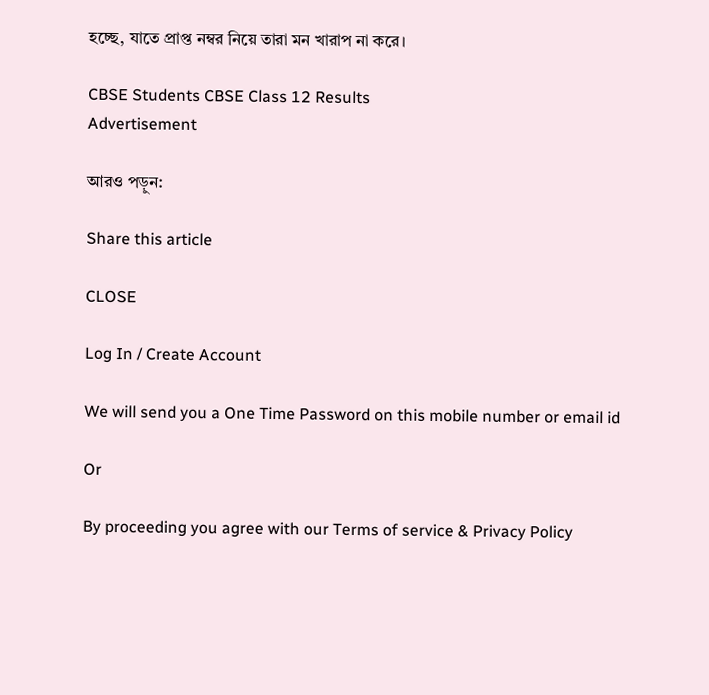হচ্ছে, যাতে প্রাপ্ত নম্বর নিয়ে তারা মন খারাপ না করে।

CBSE Students CBSE Class 12 Results
Advertisement

আরও পড়ুন:

Share this article

CLOSE

Log In / Create Account

We will send you a One Time Password on this mobile number or email id

Or

By proceeding you agree with our Terms of service & Privacy Policy